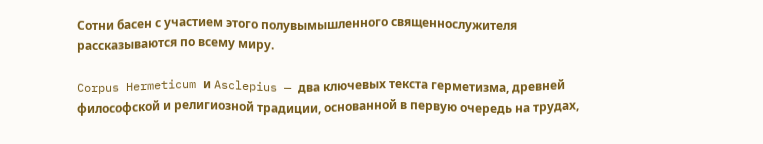Сотни басен с участием этого полувымышленного священнослужителя рассказываются по всему миру.

Corpus Hermeticum и Asclepius — два ключевых текста герметизма, древней философской и религиозной традиции, основанной в первую очередь на трудах,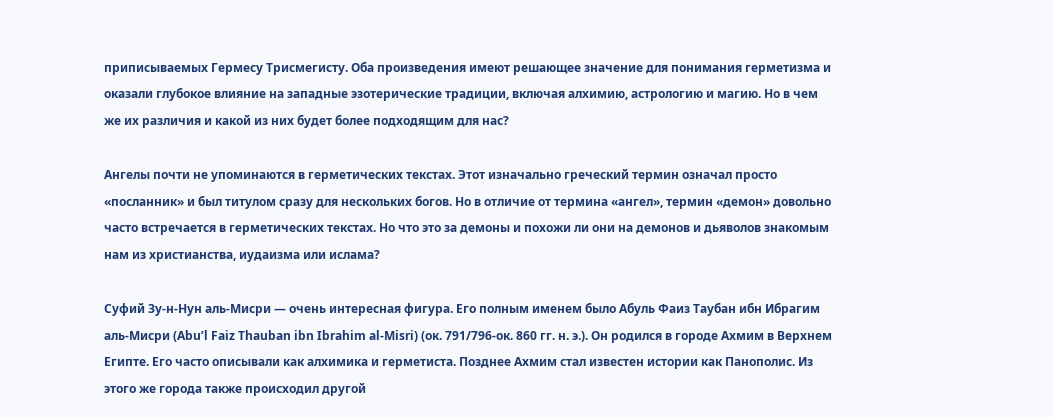приписываемых Гермесу Трисмегисту. Оба произведения имеют решающее значение для понимания герметизма и оказали глубокое влияние на западные эзотерические традиции, включая алхимию, астрологию и магию. Но в чем же их различия и какой из них будет более подходящим для нас?

Ангелы почти не упоминаются в герметических текстах. Этот изначально греческий термин означал просто «посланник» и был титулом сразу для нескольких богов. Но в отличие от термина «ангел», термин «демон» довольно часто встречается в герметических текстах. Но что это за демоны и похожи ли они на демонов и дьяволов знакомым нам из христианства, иудаизма или ислама?

Суфий Зу-н-Нун аль-Мисри — очень интересная фигура. Его полным именем было Абуль Фаиз Таубан ибн Ибрагим аль-Мисри (Abu’l Faiz Thauban ibn Ibrahim al-Misri) (ок. 791/796-ок. 860 гг. н. э.). Он родился в городе Ахмим в Верхнем Египте. Его часто описывали как алхимика и герметиста. Позднее Ахмим стал известен истории как Панополис. Из этого же города также происходил другой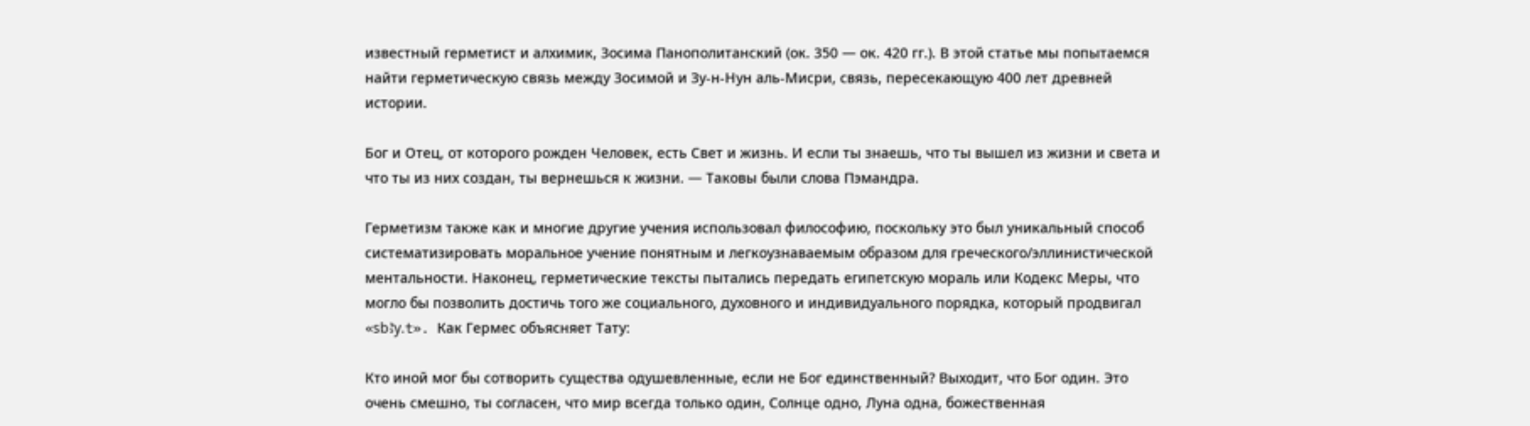известный герметист и алхимик, Зосима Панополитанский (ок. 350 — ок. 420 гг.). В этой статье мы попытаемся найти герметическую связь между Зосимой и Зу-н-Нун аль-Мисри, связь, пересекающую 400 лет древней истории.

Бог и Отец, от которого рожден Человек, есть Свет и жизнь. И если ты знаешь, что ты вышел из жизни и света и что ты из них создан, ты вернешься к жизни. — Таковы были слова Пэмандра.

Герметизм также как и многие другие учения использовал философию, поскольку это был уникальный способ систематизировать моральное учение понятным и легкоузнаваемым образом для греческого/эллинистической ментальности. Наконец, герметические тексты пытались передать египетскую мораль или Кодекс Меры, что могло бы позволить достичь того же социального, духовного и индивидуального порядка, который продвигал «sbꜢy.t». Как Гермес объясняет Тату:

Кто иной мог бы сотворить существа одушевленные, если не Бог единственный? Выходит, что Бог один. Это очень смешно, ты согласен, что мир всегда только один, Солнце одно, Луна одна, божественная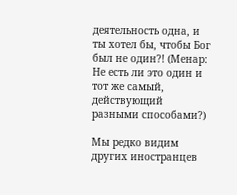деятельность одна, и ты хотел бы, чтобы Бог был не один?! (Менар: Не есть ли это один и тот же самый, действующий разными способами?)

Мы редко видим других иностранцев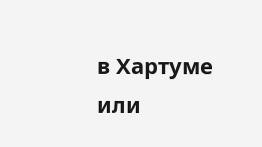в Хартуме или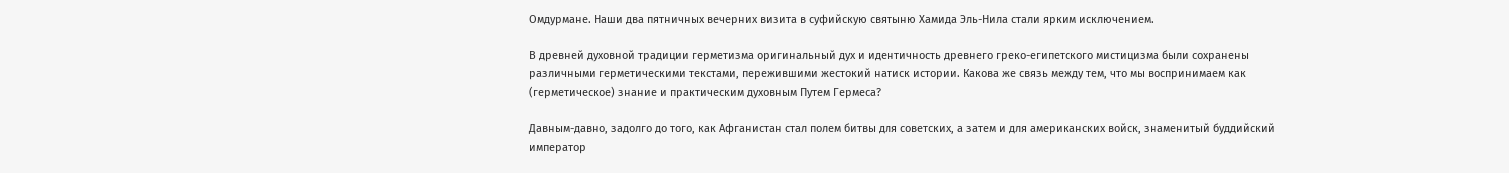Омдурмане. Наши два пятничных вечерних визита в суфийскую святыню Хамида Эль-Нила стали ярким исключением.

В древней духовной традиции герметизма оригинальный дух и идентичность древнего греко-египетского мистицизма были сохранены различными герметическими текстами, пережившими жестокий натиск истории. Какова же связь между тем, что мы воспринимаем как (герметическое) знание и практическим духовным Путем Гермеса?

Давным-давно, задолго до того, как Афганистан стал полем битвы для советских, а затем и для американских войск, знаменитый буддийский император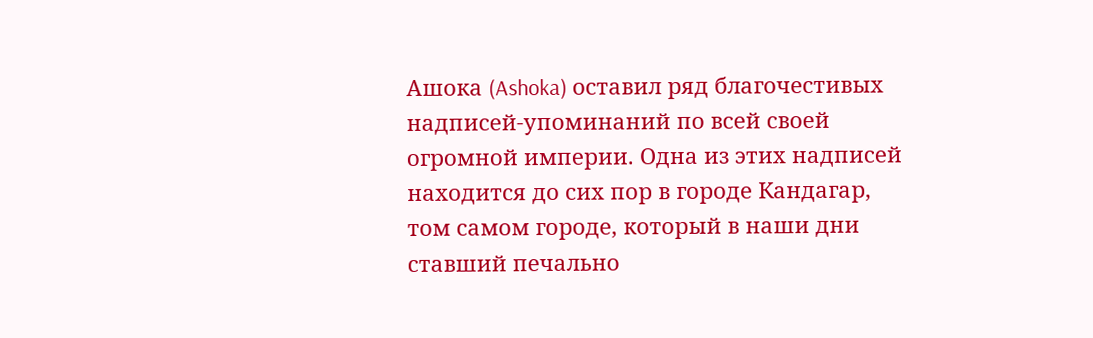Ашока (Ashoka) оставил ряд благочестивых надписей-упоминаний по всей своей огромной империи. Одна из этих надписей находится до сих пор в городе Кандагар, том самом городе, который в наши дни ставший печально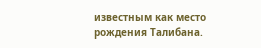известным как место рождения Талибана.